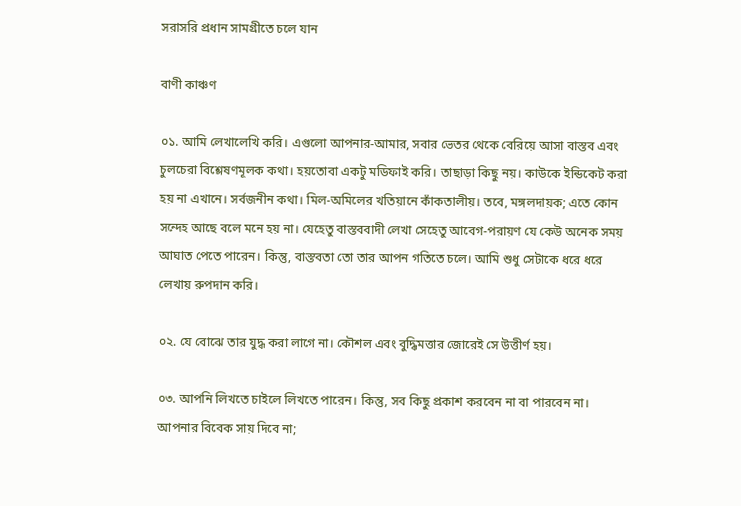সরাসরি প্রধান সামগ্রীতে চলে যান

বাণী কাঞ্চণ

০১. আমি লেখালেখি করি। এগুলো আপনার-আমার, সবার ভেতর থেকে বেরিয়ে আসা বাস্তব এবং চুলচেরা বিশ্লেষণমূলক কথা। হয়তোবা একটু মডিফাই করি। তাছাড়া কিছু নয়। কাউকে ইন্ডিকেট করা হয় না এখানে। সর্বজনীন কথা। মিল-অমিলের খতিয়ানে কাঁকতালীয়। তবে, মঙ্গলদায়ক; এতে কোন সন্দেহ আছে বলে মনে হয় না। যেহেতু বাস্তববাদী লেখা সেহেতু আবেগ-পরায়ণ যে কেউ অনেক সময় আঘাত পেতে পারেন। কিন্তু, বাস্তবতা তো তার আপন গতিতে চলে। আমি শুধু সেটাকে ধরে ধরে লেখায় রুপদান করি।

০২. যে বোঝে তার যুদ্ধ করা লাগে না। কৌশল এবং বুদ্ধিমত্তার জোরেই সে উত্তীর্ণ হয়।

০৩. আপনি লিখতে চাইলে লিখতে পারেন। কিন্তু, সব কিছু প্রকাশ করবেন না বা পারবেন না। আপনার বিবেক সায় দিবে না;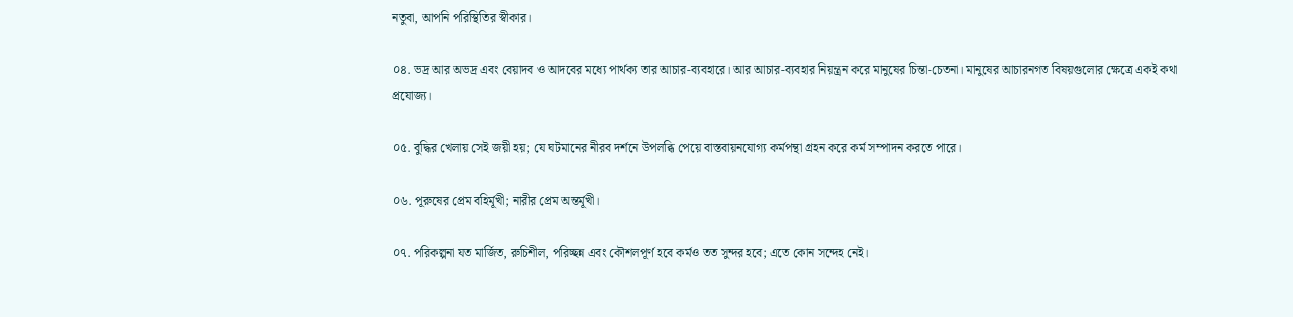নতুবা, আপনি পরিস্থিতির স্বীকার।

০৪. ভদ্র আর অভদ্র এবং বেয়াদব ও আদবের মধ্যে পার্থক্য তার আচার-ব্যবহারে। আর আচার-ব্যবহার নিয়ন্ত্রন করে মানুষের চিন্তা-চেতনা। মানুষের আচারনগত বিষয়গুলোর ক্ষেত্রে একই কথা প্রযোজ্য।

০৫. বুদ্ধির খেলায় সেই জয়ী হয়; যে ঘটমানের নীরব দর্শনে উপলব্ধি পেয়ে বাস্তবায়নযোগ্য কর্মপন্থা গ্রহন করে কর্ম সম্পাদন করতে পারে।

০৬. পূরুষের প্রেম বহির্মূখী; নারীর প্রেম অন্তর্মূখী।

০৭. পরিকল্পনা যত মার্জিত, রুচিশীল, পরিচ্ছন্ন এবং কৌশলপূর্ণ হবে কর্মও তত সুন্দর হবে; এতে কোন সন্দেহ নেই।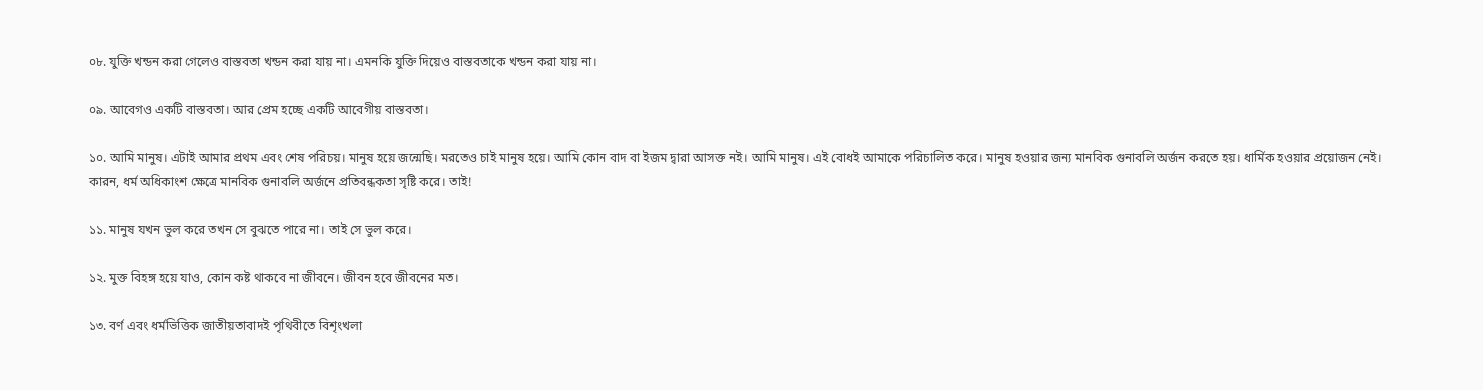০৮. যুক্তি খন্ডন করা গেলেও বাস্তবতা খন্ডন করা যায় না। এমনকি যুক্তি দিয়েও বাস্তবতাকে খন্ডন করা যায় না।

০৯. আবেগও একটি বাস্তবতা। আর প্রেম হচ্ছে একটি আবেগীয় বাস্তবতা।

১০. আমি মানুষ। এটাই আমার প্রথম এবং শেষ পরিচয়। মানুষ হয়ে জন্মেছি। মরতেও চাই মানুষ হয়ে। আমি কোন বাদ বা ইজম দ্বারা আসক্ত নই। আমি মানুষ। এই বোধই আমাকে পরিচালিত করে। মানুষ হওয়ার জন্য মানবিক গুনাবলি অর্জন করতে হয়। ধার্মিক হওয়ার প্রয়োজন নেই। কারন, ধর্ম অধিকাংশ ক্ষেত্রে মানবিক গুনাবলি অর্জনে প্রতিবন্ধকতা সৃষ্টি করে। তাই!

১১. মানুষ যখন ভুল করে তখন সে বুঝতে পারে না। তাই সে ভুল করে।

১২. মুক্ত বিহঙ্গ হয়ে যাও, কোন কষ্ট থাকবে না জীবনে। জীবন হবে জীবনের মত।

১৩. বর্ণ এবং ধর্মভিত্তিক জাতীয়তাবাদই পৃথিবীতে বিশৃংখলা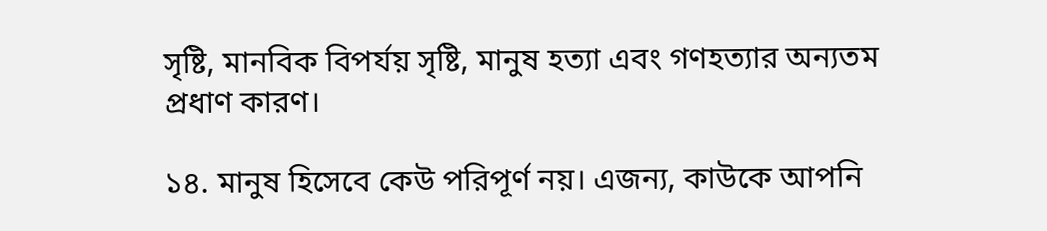সৃষ্টি, মানবিক বিপর্যয় সৃষ্টি, মানুষ হত্যা এবং গণহত্যার অন্যতম প্রধাণ কারণ।

১৪. মানুষ হিসেবে কেউ পরিপূর্ণ নয়। এজন্য, কাউকে আপনি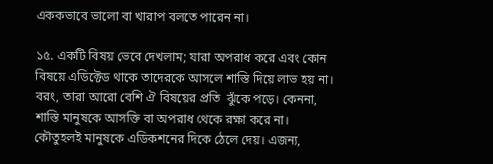এককভাবে ভালো বা খারাপ বলতে পারেন না।

১৫. একটি বিষয় ভেবে দেখলাম; যারা অপরাধ করে এবং কোন বিষয়ে এডিক্টেড থাকে তাদেরকে আসলে শাস্তি দিয়ে লাভ হয় না। বরং, তারা আরো বেশি ঐ বিষয়ের প্রতি  ঝুঁকে পড়ে। কেননা, শাস্তি মানুষকে আসক্তি বা অপরাধ থেকে রক্ষা করে না। কৌতুহলই মানুষকে এডিকশনের দিকে ঠেলে দেয়। এজন্য,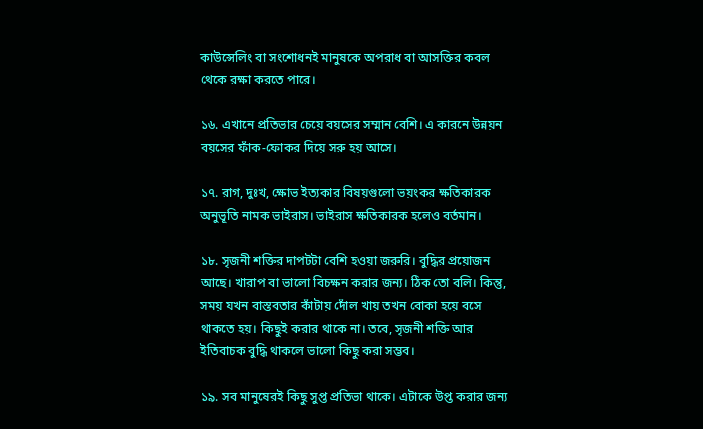কাউন্সেলিং বা সংশোধনই মানুষকে অপরাধ বা আসক্তির কবল থেকে রক্ষা করতে পারে।

১৬. এখানে প্রতিভার চেয়ে বয়সের সম্মান বেশি। এ কারনে উন্নয়ন বয়সের ফাঁক-ফোকর দিয়ে সরু হয় আসে।

১৭. রাগ, দুঃখ, ক্ষোভ ইত্যকার বিষয়গুলো ভয়ংকর ক্ষতিকারক অনুভূতি নামক ভাইরাস। ভাইরাস ক্ষতিকারক হলেও বর্তমান।

১৮. সৃজনী শক্তির দাপটটা বেশি হওয়া জরুরি। বুদ্ধির প্রয়োজন আছে। খারাপ বা ভালো বিচক্ষন করার জন্য। ঠিক তো বলি। কিন্তু, সময় যখন বাস্তবতার কাঁটায় দোঁল খায় তখন বোকা হয়ে বসে থাকতে হয়। কিছুই করার থাকে না। তবে, সৃজনী শক্তি আর ইতিবাচক বুদ্ধি থাকলে ভালো কিছু করা সম্ভব।

১৯. সব মানুষেরই কিছু সুপ্ত প্রতিভা থাকে। এটাকে উপ্ত করার জন্য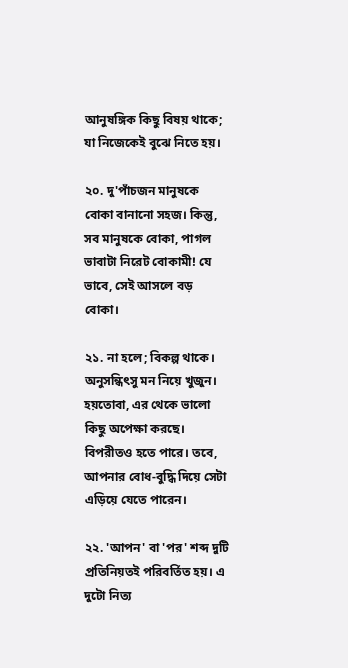আনুষঙ্গিক কিছু বিষয় থাকে; যা নিজেকেই বুঝে নিতে হয়।

২০. দু'পাঁচজন মানুষকে বোকা বানানো সহজ। কিন্তু, সব মানুষকে বোকা, পাগল ভাবাটা নিরেট বোকামী! যে ভাবে, সেই আসলে বড় বোকা।

২১. না হলে; বিকল্প থাকে। অনুসন্ধিৎসু মন নিয়ে খুজুন। হয়তোবা, এর থেকে ভালো কিছু অপেক্ষা করছে। বিপরীতও হতে পারে। তবে, আপনার বোধ-বুদ্ধি দিয়ে সেটা এড়িয়ে যেতে পারেন।

২২. 'আপন' বা 'পর' শব্দ দুটি প্রতিনিয়তই পরিবর্তিত হয়। এ দুটো নিত্য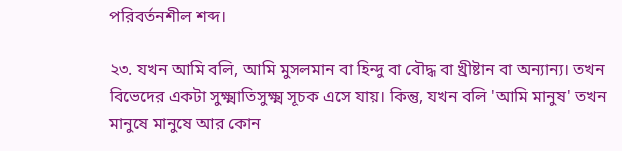পরিবর্তনশীল শব্দ।

২৩. যখন আমি বলি, আমি মুসলমান বা হিন্দু বা বৌদ্ধ বা খ্রীষ্টান বা অন্যান্য। তখন বিভেদের একটা সুক্ষ্মাতিসুক্ষ্ম সূচক এসে যায়। কিন্তু, যখন বলি 'আমি মানুষ' তখন মানুষে মানুষে আর কোন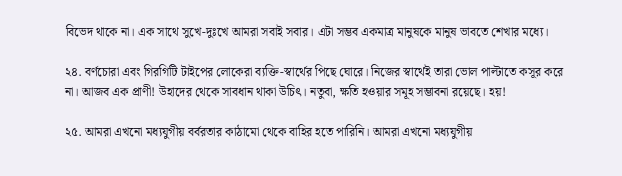বিভেদ থাকে না। এক সাথে সুখে-দুঃখে আমরা সবাই সবার। এটা সম্ভব একমাত্র মানুষকে মানুষ ভাবতে শেখার মধ্যে।

২৪. বর্ণচোরা এবং গিরগিটি টাইপের লোকেরা ব্যক্তি-স্বার্থের পিছে ঘোরে। নিজের স্বার্থেই তারা ভোল পাল্টাতে কসূর করে না। আজব এক প্রাণী! উহাদের থেকে সাবধান থাকা উচিৎ। নতুবা, ক্ষতি হওয়ার সমূহ সম্ভাবনা রয়েছে। হয়!

২৫. আমরা এখনো মধ্যযুগীয় বর্বরতার কাঠামো থেকে বাহির হতে পারিনি। আমরা এখনো মধ্যযুগীয়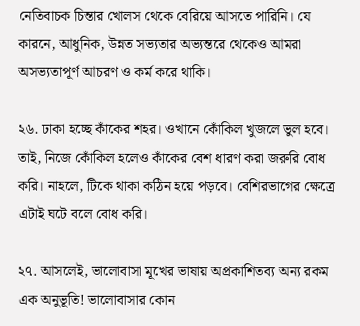নেতিবাচক চিন্তার খোলস থেকে বেরিয়ে আসতে পারিনি। যে কারনে, আধুনিক, উন্নত সভ্যতার অভ্যন্তরে থেকেও আমরা অসভ্যতাপূর্ণ আচরণ ও কর্ম করে থাকি।

২৬. ঢাকা হচ্ছে কাঁকের শহর। ওখানে কোঁকিল খুজলে ভুল হবে। তাই, নিজে কোঁকিল হলেও কাঁকের বেশ ধারণ করা জরুরি বোধ করি। নাহলে, টিকে থাকা কঠিন হয়ে পড়বে। বেশিরভাগের ক্ষেত্রে এটাই ঘটে বলে বোধ করি।

২৭. আসলেই, ভালোবাসা মূখের ভাষায় অপ্রকাশিতব্য অন্য রকম এক অনুভূতি! ভালোবাসার কোন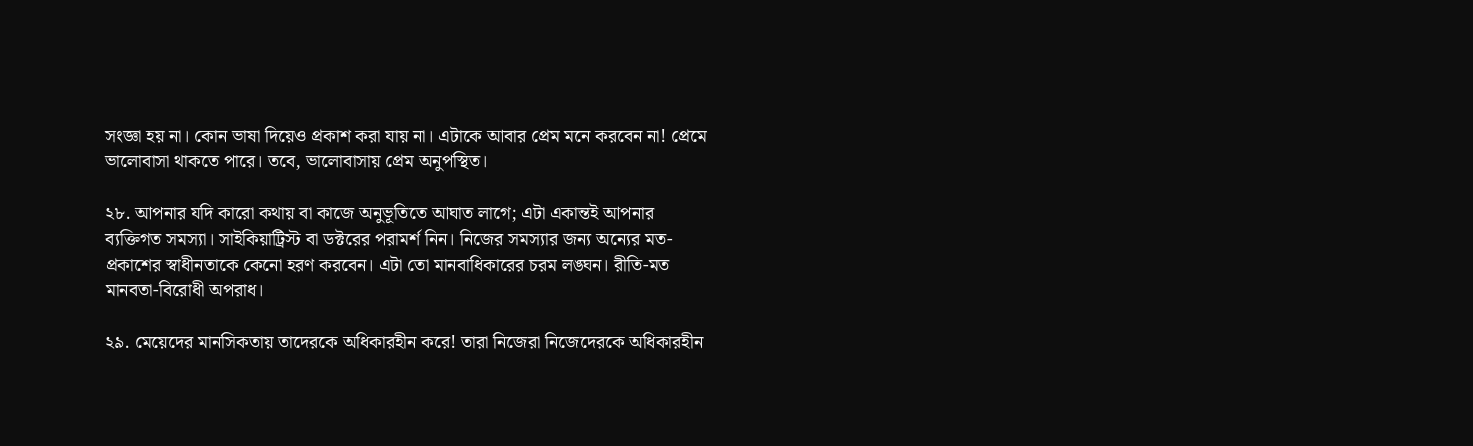সংজ্ঞা হয় না। কোন ভাষা দিয়েও প্রকাশ করা যায় না। এটাকে আবার প্রেম মনে করবেন না! প্রেমে ভালোবাসা থাকতে পারে। তবে, ভালোবাসায় প্রেম অনুপস্থিত।

২৮. আপনার যদি কারো কথায় বা কাজে অনুভূতিতে আঘাত লাগে; এটা একান্তই আপনার ব্যক্তিগত সমস্যা। সাইকিয়াট্রিস্ট বা ডক্টরের পরামর্শ নিন। নিজের সমস্যার জন্য অন্যের মত-প্রকাশের স্বাধীনতাকে কেনো হরণ করবেন। এটা তো মানবাধিকারের চরম লঙ্ঘন। রীতি-মত মানবতা-বিরোধী অপরাধ।

২৯. মেয়েদের মানসিকতায় তাদেরকে অধিকারহীন করে! তারা নিজেরা নিজেদেরকে অধিকারহীন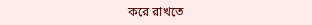করে রাখতে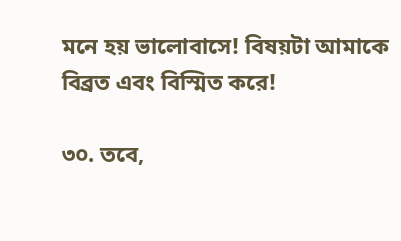মনে হয় ভালোবাসে! বিষয়টা আমাকে বিব্রত এবং বিস্মিত করে!

৩০. তবে,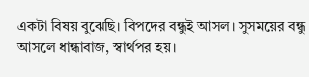একটা বিষয় বুঝেছি। বিপদের বন্ধুই আসল। সুসময়ের বন্ধু আসলে ধান্ধাবাজ, স্বার্থপর হয়।